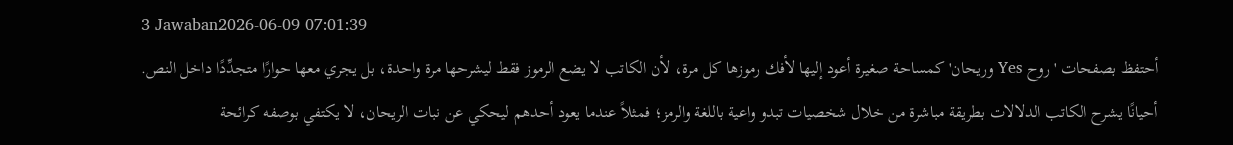3 Jawaban2026-06-09 07:01:39
أحتفظ بصفحات 'روح Yes وريحان' كمساحة صغيرة أعود إليها لأفك رموزها كل مرة، لأن الكاتب لا يضع الرموز فقط ليشرحها مرة واحدة، بل يجري معها حوارًا متجدِّدًا داخل النص.
أحيانًا يشرح الكاتب الدلالات بطريقة مباشرة من خلال شخصيات تبدو واعية باللغة والرمز؛ فمثلاً عندما يعود أحدهم ليحكي عن نبات الريحان، لا يكتفي بوصفه كرائحة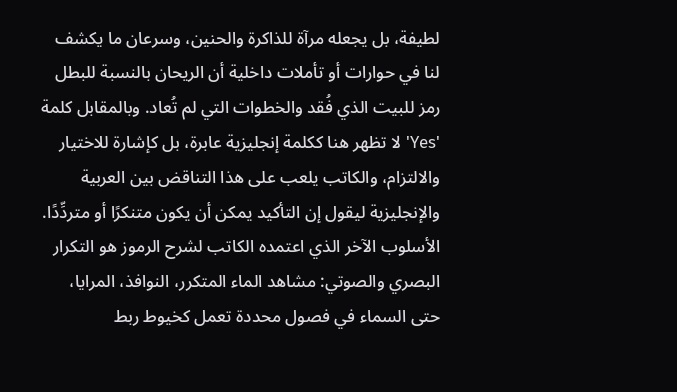لطيفة، بل يجعله مرآة للذاكرة والحنين، وسرعان ما يكشف لنا في حوارات أو تأملات داخلية أن الريحان بالنسبة للبطل رمز للبيت الذي فُقد والخطوات التي لم تُعاد. وبالمقابل كلمة 'Yes' لا تظهر هنا ككلمة إنجليزية عابرة، بل كإشارة للاختيار والالتزام، والكاتب يلعب على هذا التناقض بين العربية والإنجليزية ليقول إن التأكيد يمكن أن يكون متنكرًا أو متردِّدًا.
الأسلوب الآخر الذي اعتمده الكاتب لشرح الرموز هو التكرار البصري والصوتي: مشاهد الماء المتكرر، النوافذ، المرايا، حتى السماء في فصول محددة تعمل كخيوط ربط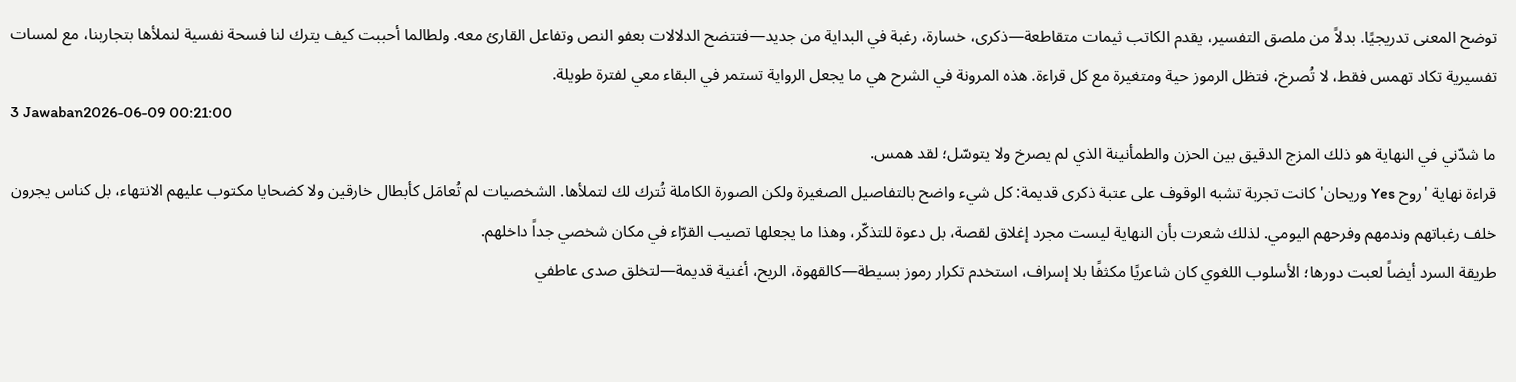توضح المعنى تدريجيًا. بدلاً من ملصق التفسير، يقدم الكاتب ثيمات متقاطعة—ذكرى، خسارة، رغبة في البداية من جديد—فتتضح الدلالات بعفو النص وتفاعل القارئ معه. ولطالما أحببت كيف يترك لنا فسحة نفسية لنملأها بتجاربنا، مع لمسات تفسيرية تكاد تهمس فقط، لا تُصرخ، فتظل الرموز حية ومتغيرة مع كل قراءة. هذه المرونة في الشرح هي ما يجعل الرواية تستمر في البقاء معي لفترة طويلة.
3 Jawaban2026-06-09 00:21:00
ما شدّني في النهاية هو ذلك المزج الدقيق بين الحزن والطمأنينة الذي لم يصرخ ولا يتوسّل؛ لقد همس.
قراءة نهاية 'روح Yes وريحان' كانت تجربة تشبه الوقوف على عتبة ذكرى قديمة: كل شيء واضح بالتفاصيل الصغيرة ولكن الصورة الكاملة تُترك لك لتملأها. الشخصيات لم تُعامَل كأبطال خارقين ولا كضحايا مكتوب عليهم الانتهاء، بل كناس يجرون خلف رغباتهم وندمهم وفرحهم اليومي. لذلك شعرت بأن النهاية ليست مجرد إغلاق لقصة، بل دعوة للتذكّر، وهذا ما يجعلها تصيب القرّاء في مكان شخصي جداً داخلهم.
طريقة السرد أيضاً لعبت دورها؛ الأسلوب اللغوي كان شاعريًا مكثفًا بلا إسراف، استخدم تكرار رموز بسيطة—كالقهوة، الريح، أغنية قديمة—لتخلق صدى عاطفي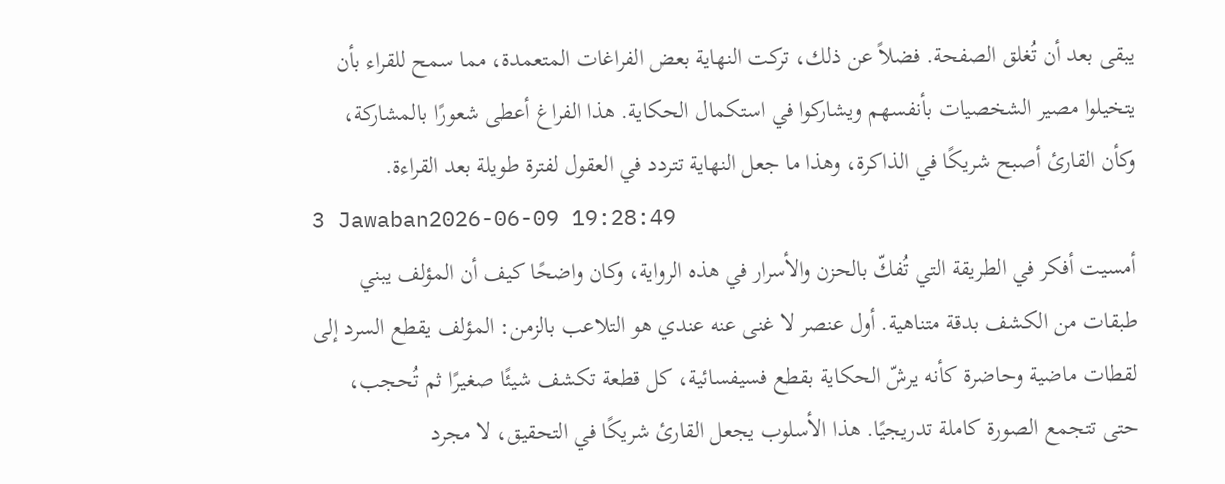يبقى بعد أن تُغلق الصفحة. فضلاً عن ذلك، تركت النهاية بعض الفراغات المتعمدة، مما سمح للقراء بأن يتخيلوا مصير الشخصيات بأنفسهم ويشاركوا في استكمال الحكاية. هذا الفراغ أعطى شعورًا بالمشاركة، وكأن القارئ أصبح شريكًا في الذاكرة، وهذا ما جعل النهاية تتردد في العقول لفترة طويلة بعد القراءة.
3 Jawaban2026-06-09 19:28:49
أمسيت أفكر في الطريقة التي تُفكّ بالحزن والأسرار في هذه الرواية، وكان واضحًا كيف أن المؤلف يبني طبقات من الكشف بدقة متناهية. أول عنصر لا غنى عنه عندي هو التلاعب بالزمن: المؤلف يقطع السرد إلى لقطات ماضية وحاضرة كأنه يرشّ الحكاية بقطع فسيفسائية، كل قطعة تكشف شيئًا صغيرًا ثم تُحجب، حتى تتجمع الصورة كاملة تدريجيًا. هذا الأسلوب يجعل القارئ شريكًا في التحقيق، لا مجرد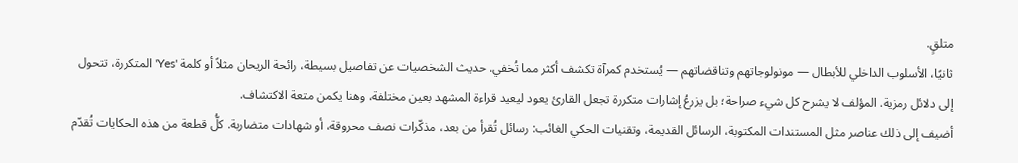متلقٍ.
ثانيًا، الأسلوب الداخلي للأبطال — مونولوجاتهم وتناقضاتهم — يُستخدم كمرآة تكشف أكثر مما تُخفي. حديث الشخصيات عن تفاصيل بسيطة، رائحة الريحان مثلاً أو كلمة 'Yes' المتكررة، تتحول إلى دلائل رمزية. المؤلف لا يشرح كل شيء صراحة؛ بل يزرعُ إشارات متكررة تجعل القارئ يعود ليعيد قراءة المشهد بعين مختلفة، وهنا يكمن متعة الاكتشاف.
أضيف إلى ذلك عناصر مثل المستندات المكتوبة، الرسائل القديمة، وتقنيات الحكي الغائب: رسائل تُقرأ من بعد، مذكّرات نصف محروقة، أو شهادات متضاربة. كلُّ قطعة من هذه الحكايات تُقدّم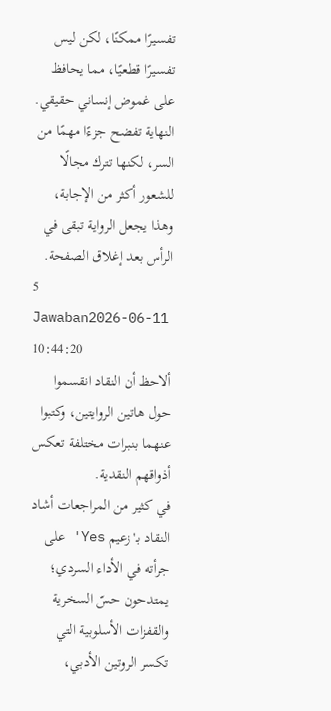تفسيرًا ممكنًا، لكن ليس تفسيرًا قطعيًا، مما يحافظ على غموض إنساني حقيقي. النهاية تفضح جزءًا مهمًا من السر، لكنها تترك مجالًا للشعور أكثر من الإجابة، وهذا يجعل الرواية تبقى في الرأس بعد إغلاق الصفحة.
5 Jawaban2026-06-11 10:44:20
ألاحظ أن النقاد انقسموا حول هاتين الروايتين، وكتبوا عنهما بنبرات مختلفة تعكس أذواقهم النقدية.
في كثير من المراجعات أشاد النقاد بـ'زعيم Yes' على جرأته في الأداء السردي؛ يمتدحون حسّ السخرية والقفزات الأسلوبية التي تكسر الروتين الأدبي،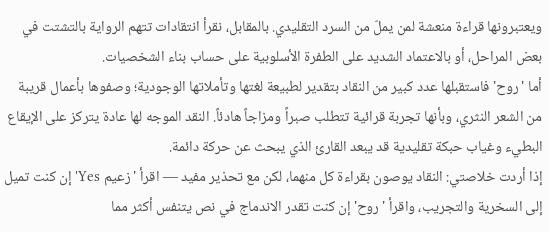ويعتبرونها قراءة منعشة لمن يملّ من السرد التقليدي. بالمقابل، نقرأ انتقادات تتهم الرواية بالتشتت في بعض المراحل، أو بالاعتماد الشديد على الطفرة الأسلوبية على حساب بناء الشخصيات.
أما 'روح' فاستقبلها عدد كبير من النقاد بتقدير لطبيعة لغتها وتأملاتها الوجودية؛ وصفوها بأعمال قريبة من الشعر النثري، وبأنها تجربة قرائية تتطلب صبراً ومزاجاً هادئاً. النقد الموجه لها عادة يتركز على الإيقاع البطيء وغياب حبكة تقليدية قد يبعد القارئ الذي يبحث عن حركة دائمة.
إذا أردت خلاصتي: النقاد يوصون بقراءة كل منهما، لكن مع تحذير مفيد — اقرأ 'زعيم Yes' إن كنت تميل إلى السخرية والتجريب، واقرأ 'روح' إن كنت تقدر الاندماج في نص يتنفس أكثر مما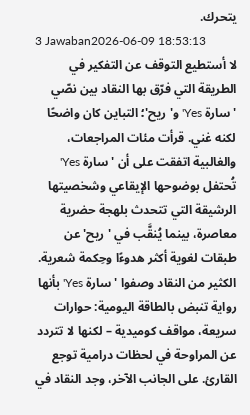يتحرك.
3 Jawaban2026-06-09 18:53:13
لا أستطيع التوقف عن التفكير في الطريقة التي فرّق بها النقاد بين نصّي 'سارة Yes' و'ريح'؛ التباين كان واضحًا لكنه غني. قرأت مئات المراجعات، والغالبية اتفقت على أن 'سارة Yes' تُحتفل بوضوحها الإيقاعي وشخصيتها الرشيقة التي تتحدث بلهجة حضرية معاصرة، بينما يُنقَّب في 'ريح' عن طبقات لغوية أكثر هدوءًا وحِكمة شعرية. الكثير من النقاد وصفوا 'سارة Yes' بأنها رواية تنبض بالطاقة اليومية: حوارات سريعة، مواقف كوميدية – لكنها لا تتردد عن المراوحة في لحظات درامية توجع القارئ. على الجانب الآخر، وجد النقاد في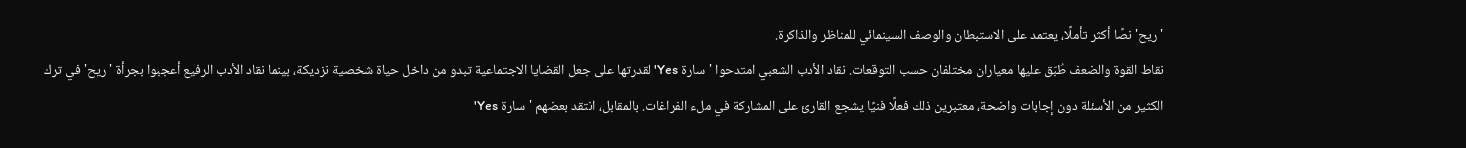'ريح' نصًا أكثر تأملًا، يعتمد على الاستبطان والوصف السينمائي للمناظر والذاكرة.
نقاط القوة والضعف طُبّق عليها معياران مختلفان حسب التوقعات. نقاد الأدب الشعبي امتدحوا 'سارة Yes' لقدرتها على جعل القضايا الاجتماعية تبدو من داخل حياة شخصية نزدیکة، بينما نقاد الأدب الرفيع أعجبوا بجرأة 'ريح' في ترك الكثير من الأسئلة دون إجابات واضحة، معتبرين ذلك فعلًا فنيًا يشجع القارئ على المشاركة في ملء الفراغات. بالمقابل، انتقد بعضهم 'سارة Yes'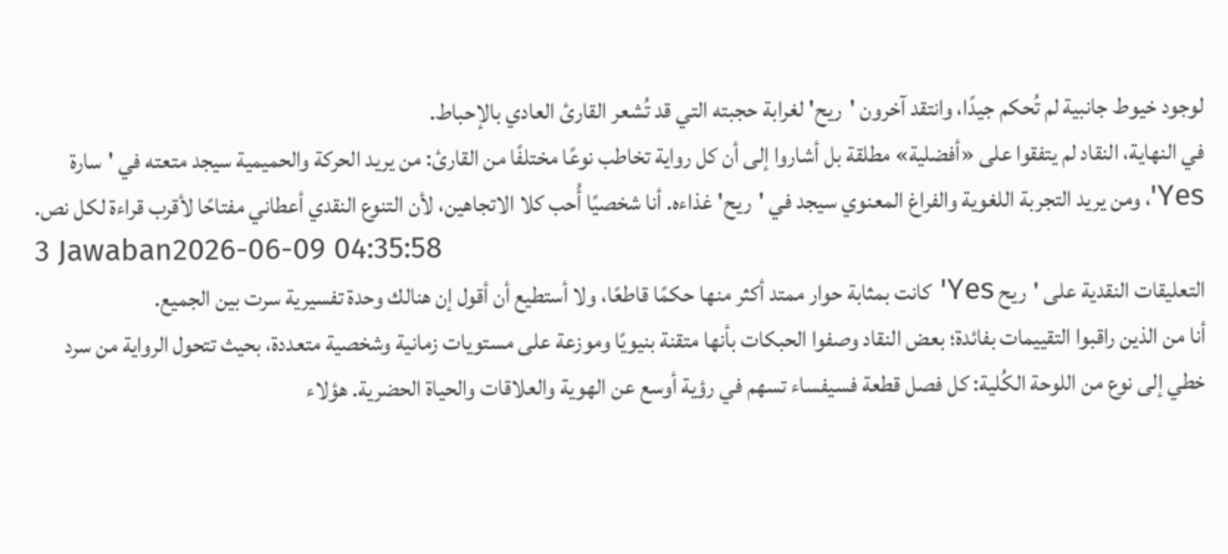لوجود خيوط جانبية لم تُحكم جيدًا، وانتقد آخرون 'ريح' لغرابة حجبته التي قد تُشعر القارئ العادي بالإحباط.
في النهاية، النقاد لم يتفقوا على «أفضلية» مطلقة بل أشاروا إلى أن كل رواية تخاطب نوعًا مختلفًا من القارئ: من يريد الحركة والحميمية سيجد متعته في 'سارة Yes'، ومن يريد التجربة اللغوية والفراغ المعنوي سيجد في 'ريح' غذاءه. أنا شخصيًا أُحب كلا الاتجاهين، لأن التنوع النقدي أعطاني مفتاحًا لأقرب قراءة لكل نص.
3 Jawaban2026-06-09 04:35:58
التعليقات النقدية على 'ريح Yes' كانت بمثابة حوار ممتد أكثر منها حكمًا قاطعًا، ولا أستطيع أن أقول إن هنالك وحدة تفسيرية سرت بين الجميع.
أنا من الذين راقبوا التقييمات بفائدة؛ بعض النقاد وصفوا الحبكات بأنها متقنة بنيويًا وموزعة على مستويات زمانية وشخصية متعددة، بحيث تتحول الرواية من سرد خطي إلى نوع من اللوحة الكُلية: كل فصل قطعة فسيفساء تسهم في رؤية أوسع عن الهوية والعلاقات والحياة الحضرية. هؤلاء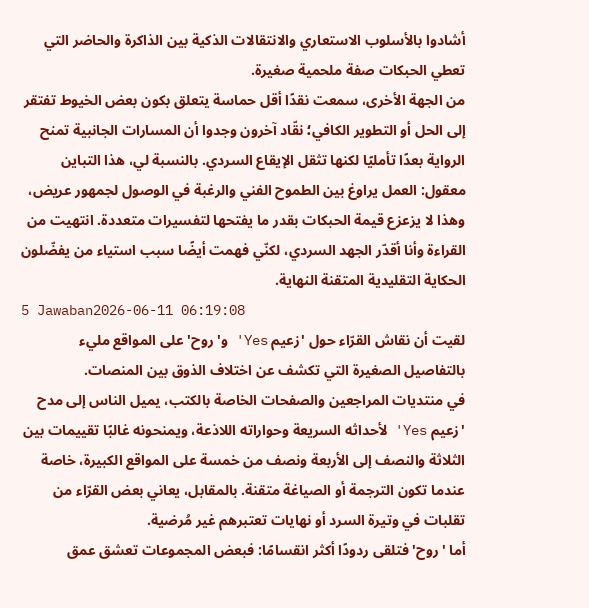أشادوا بالأسلوب الاستعاري والانتقالات الذكية بين الذاكرة والحاضر التي تعطي الحبكات صفة ملحمية صغيرة.
من الجهة الأخرى، سمعت نقدًا أقل حماسة يتعلق بكون بعض الخيوط تفتقر إلى الحل أو التطوير الكافي؛ نقّاد آخرون وجدوا أن المسارات الجانبية تمنح الرواية بعدًا تأمليًا لكنها تثقل الإيقاع السردي. بالنسبة لي، هذا التباين معقول: العمل يراوغ بين الطموح الفني والرغبة في الوصول لجمهور عريض، وهذا لا يزعزع قيمة الحبكات بقدر ما يفتحها لتفسيرات متعددة. انتهيت من القراءة وأنا أقدّر الجهد السردي، لكنّي فهمت أيضًا سبب استياء من يفضّلون الحكاية التقليدية المتقنة النهاية.
5 Jawaban2026-06-11 06:19:08
لقيت أن نقاش القرّاء حول 'زعيم Yes' و'روح' على المواقع مليء بالتفاصيل الصغيرة التي تكشف عن اختلاف الذوق بين المنصات.
في منتديات المراجعين والصفحات الخاصة بالكتب، يميل الناس إلى مدح 'زعيم Yes' لأحداثه السريعة وحواراته اللاذعة، ويمنحونه غالبًا تقييمات بين الثلاثة والنصف إلى الأربعة ونصف من خمسة على المواقع الكبيرة، خاصة عندما تكون الترجمة أو الصياغة متقنة. بالمقابل، يعاني بعض القرّاء من تقلبات في وتيرة السرد أو نهايات تعتبرهم غير مُرضية.
أما 'روح' فتلقى ردودًا أكثر انقسامًا: فبعض المجموعات تعشق عمق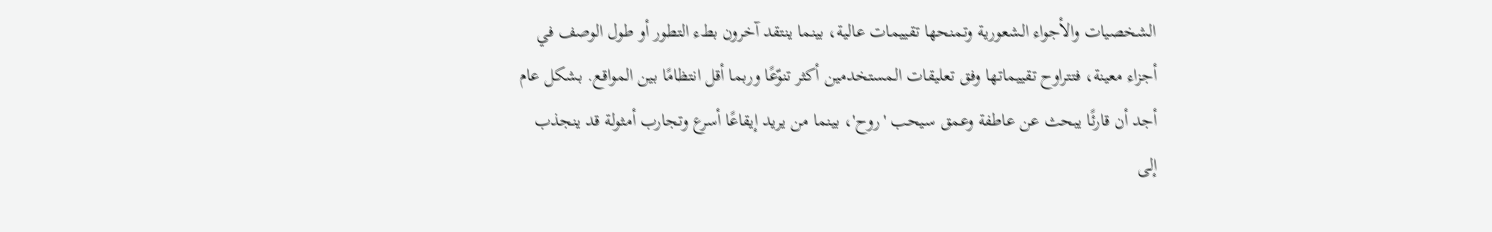الشخصيات والأجواء الشعورية وتمنحها تقييمات عالية، بينما ينتقد آخرون بطء التطور أو طول الوصف في أجزاء معينة، فتتراوح تقييماتها وفق تعليقات المستخدمين أكثر تنوّعًا وربما أقل انتظامًا بين المواقع. بشكل عام أجد أن قارئًا يبحث عن عاطفة وعمق سيحب 'روح'، بينما من يريد إيقاعًا أسرع وتجارب أمثولة قد ينجذب إلى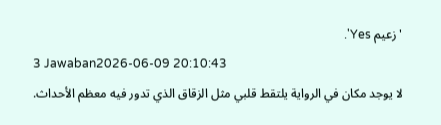'زعيم Yes'.
3 Jawaban2026-06-09 20:10:43
لا يوجد مكان في الرواية يلتقط قلبي مثل الزقاق الذي تدور فيه معظم الأحداث.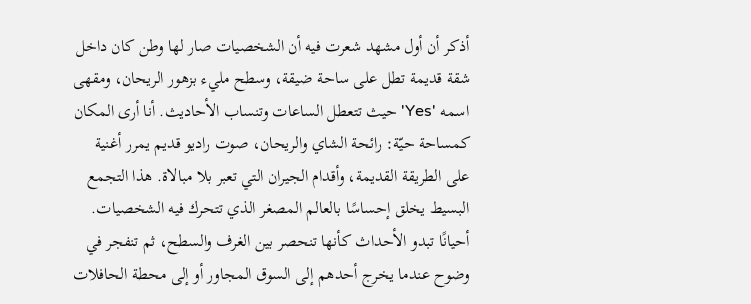أذكر أن أول مشهد شعرت فيه أن الشخصيات صار لها وطن كان داخل شقة قديمة تطل على ساحة ضيقة، وسطح مليء بزهور الريحان، ومقهى اسمه 'Yes' حيث تتعطل الساعات وتنساب الأحاديث. أنا أرى المكان كمساحة حيّة: رائحة الشاي والريحان، صوت راديو قديم يمرر أغنية على الطريقة القديمة، وأقدام الجيران التي تعبر بلا مبالاة. هذا التجمع البسيط يخلق إحساسًا بالعالم المصغر الذي تتحرك فيه الشخصيات. أحيانًا تبدو الأحداث كأنها تنحصر بين الغرف والسطح، ثم تنفجر في وضوح عندما يخرج أحدهم إلى السوق المجاور أو إلى محطة الحافلات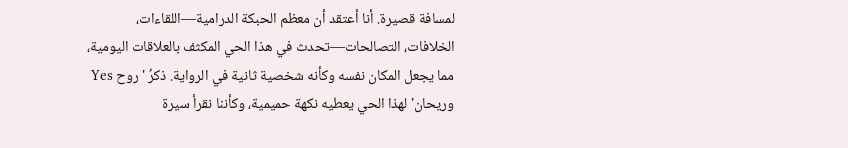لمسافة قصيرة. أنا أعتقد أن معظم الحبكة الدرامية—اللقاءات، الخلافات، التصالحات—تحدث في هذا الحي المكثف بالعلاقات اليومية، مما يجعل المكان نفسه وكأنه شخصية ثانية في الرواية. ذكرُ 'روح Yes وريحان' لهذا الحي يعطيه نكهة حميمية، وكأننا نقرأ سيرة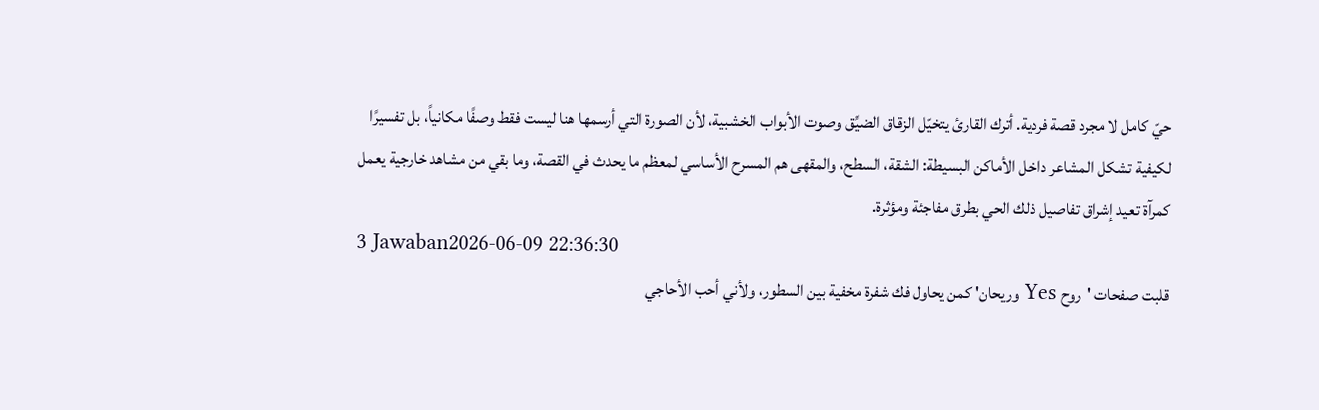حيّ كامل لا مجرد قصة فردية. أترك القارئ يتخيّل الزقاق الضيِّق وصوت الأبواب الخشبية، لأن الصورة التي أرسمها هنا ليست فقط وصفًا مكانياً، بل تفسيرًا لكيفية تشكل المشاعر داخل الأماكن البسيطة: الشقة، السطح، والمقهى هم المسرح الأساسي لمعظم ما يحدث في القصة، وما بقي من مشاهد خارجية يعمل كمرآة تعيد إشراق تفاصيل ذلك الحي بطرق مفاجئة ومؤثرة.
3 Jawaban2026-06-09 22:36:30
قلبت صفحات 'روح Yes وريحان' كمن يحاول فك شفرة مخفية بين السطور، ولأني أحب الأحاجي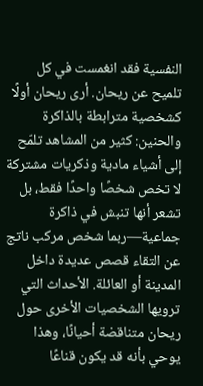النفسية فقد انغمست في كل تلميح عن ريحان. أرى ريحان أولًا كشخصية مترابطة بالذاكرة والحنين: كثير من المشاهد تلمّح إلى أشياء مادية وذكريات مشتركة لا تخص شخصًا واحدًا فقط، بل تشعر أنها تنبش في ذاكرة جماعية—ربما شخص مركب ناتج عن التقاء قصص عديدة داخل المدينة أو العائلة. الأحداث التي ترويها الشخصيات الأخرى حول ريحان متناقضة أحيانًا، وهذا يوحي بأنه قد يكون قناعًا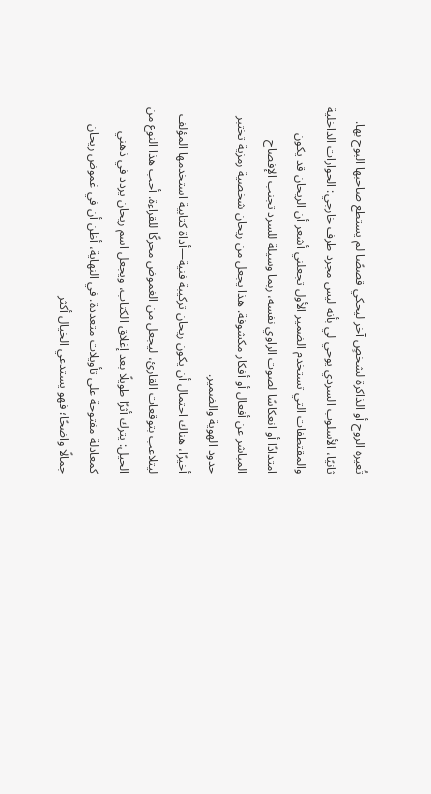تُعيره الروح أو الذاكرة لشخصٍ آخر ليحكي قصصًا لم يستطع صاحبها البوح بها.
ثانيًا، الأسلوب السردي يوحي لي بأنه ليس مجرد طرف خارجي: الحوارات الداخلية والمقتطفات التي تستخدم الضمير الأول تجعلني أشعر أن الريحان قد يكون امتدادًا أو انعكاسًا لصوت الراوي نفسه، ربما وسيلة للسرد تجنب الإفصاح المباشر عن أفعال أو أفكار مكشوفة. هذا يجعل من ريحان شخصية رمزية تختبر حدود الهوية والضمير.
أخيرًا، هناك احتمال أن يكون ريحان تركيبة فنية—أداة كتابية استخدمها المؤلف ليتلاعب بتوقعات القارئ، ليجعل من الغموض محركًا للقراءة. أحب هذا النوع من الحيل: يترك أثرًا طويلًا بعد إغلاق الكتاب، ويجعل اسم ريحان يردد في ذهني كمعادلة مفتوحة على تأويلات متعددة. في النهاية، أظن أن في غموض ريحان جمالًا واضحًا؛ فهو يستدعي الخيال أكثر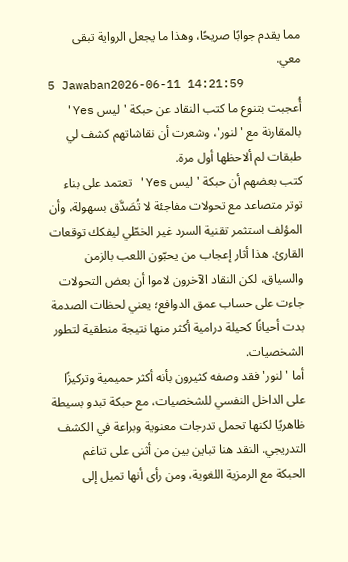مما يقدم جوابًا صريحًا، وهذا ما يجعل الرواية تبقى معي.
5 Jawaban2026-06-11 14:21:59
أُعجبت بتنوع ما كتب النقاد عن حبكة 'ليس Yes' بالمقارنة مع 'لنور'، وشعرت أن نقاشاتهم كشف لي طبقات لم ألاحظها أول مرة.
كتب بعضهم أن حبكة 'ليس Yes' تعتمد على بناء توتر متصاعد مع تحولات مفاجئة لا تُصَدَّق بسهولة، وأن المؤلف استثمر تقنية السرد غير الخطّي ليفكك توقعات القارئ. هذا أثار إعجاب من يحبّون اللعب بالزمن والسياق، لكن النقاد الآخرون لاموا أن بعض التحولات جاءت على حساب عمق الدوافع؛ يعني لحظات الصدمة بدت أحيانًا كحيلة درامية أكثر منها نتيجة منطقية لتطور الشخصيات.
أما 'لنور' فقد وصفه كثيرون بأنه أكثر حميمية وتركيزًا على الداخل النفسي للشخصيات، مع حبكة تبدو بسيطة ظاهريًا لكنها تحمل تدرجات معنوية وبراعة في الكشف التدريجي. النقد هنا تباين بين من أثنى على تناغم الحبكة مع الرمزية اللغوية، ومن رأى أنها تميل إلى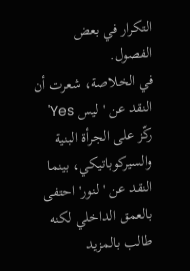التكرار في بعض الفصول.
في الخلاصة، شعرت أن النقد عن 'ليس Yes' ركّز على الجرأة البنية والسيركوباتيكي، بينما النقد عن 'لنور' احتفى بالعمق الداخلي لكنه طالب بالمزيد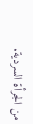من الجرأة السردية.